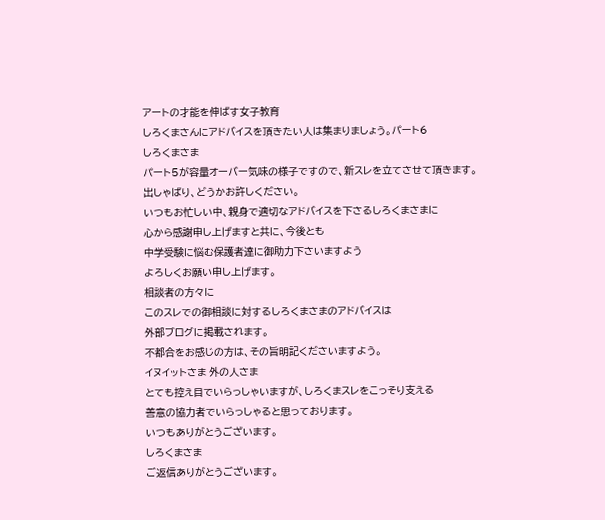アートの才能を伸ばす女子教育
しろくまさんにアドバイスを頂きたい人は集まりましょう。パート6
しろくまさま
パート5が容量オーバー気味の様子ですので、新スレを立てさせて頂きます。
出しゃばり、どうかお許しください。
いつもお忙しい中、親身で適切なアドバイスを下さるしろくまさまに
心から感謝申し上げますと共に、今後とも
中学受験に悩む保護者達に御助力下さいますよう
よろしくお願い申し上げます。
相談者の方々に
このスレでの御相談に対するしろくまさまのアドバイスは
外部ブログに掲載されます。
不都合をお感じの方は、その旨明記くださいますよう。
イヌイットさま 外の人さま
とても控え目でいらっしゃいますが、しろくまスレをこっそり支える
善意の協力者でいらっしゃると思っております。
いつもありがとうございます。
しろくまさま
ご返信ありがとうございます。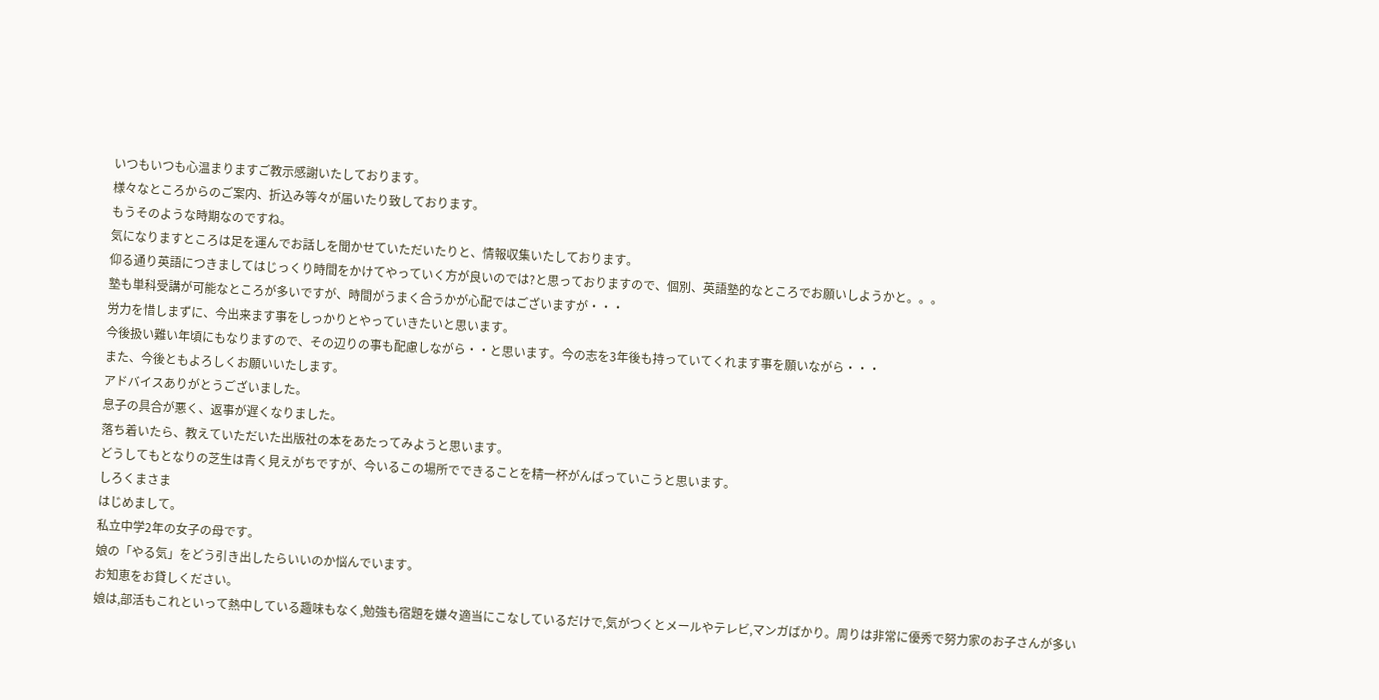いつもいつも心温まりますご教示感謝いたしております。
様々なところからのご案内、折込み等々が届いたり致しております。
もうそのような時期なのですね。
気になりますところは足を運んでお話しを聞かせていただいたりと、情報収集いたしております。
仰る通り英語につきましてはじっくり時間をかけてやっていく方が良いのでは?と思っておりますので、個別、英語塾的なところでお願いしようかと。。。
塾も単科受講が可能なところが多いですが、時間がうまく合うかが心配ではございますが・・・
労力を惜しまずに、今出来ます事をしっかりとやっていきたいと思います。
今後扱い難い年頃にもなりますので、その辺りの事も配慮しながら・・と思います。今の志を3年後も持っていてくれます事を願いながら・・・
また、今後ともよろしくお願いいたします。
アドバイスありがとうございました。
息子の具合が悪く、返事が遅くなりました。
落ち着いたら、教えていただいた出版社の本をあたってみようと思います。
どうしてもとなりの芝生は青く見えがちですが、今いるこの場所でできることを精一杯がんばっていこうと思います。
しろくまさま
はじめまして。
私立中学2年の女子の母です。
娘の「やる気」をどう引き出したらいいのか悩んでいます。
お知恵をお貸しください。
娘は,部活もこれといって熱中している趣味もなく,勉強も宿題を嫌々適当にこなしているだけで,気がつくとメールやテレビ,マンガばかり。周りは非常に優秀で努力家のお子さんが多い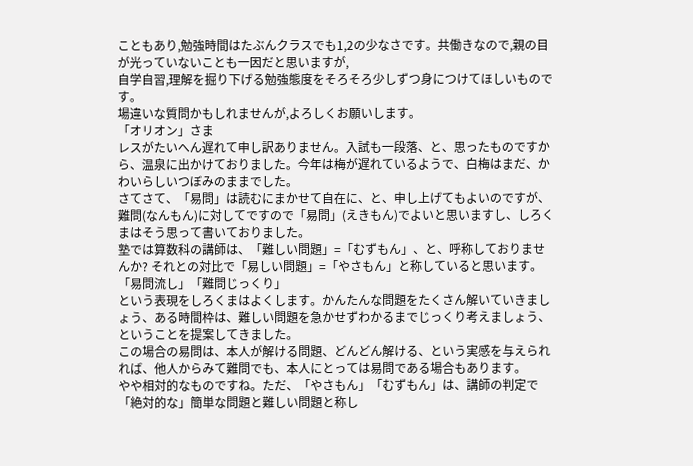こともあり,勉強時間はたぶんクラスでも1,2の少なさです。共働きなので,親の目が光っていないことも一因だと思いますが,
自学自習,理解を掘り下げる勉強態度をそろそろ少しずつ身につけてほしいものです。
場違いな質問かもしれませんが,よろしくお願いします。
「オリオン」さま
レスがたいへん遅れて申し訳ありません。入試も一段落、と、思ったものですから、温泉に出かけておりました。今年は梅が遅れているようで、白梅はまだ、かわいらしいつぼみのままでした。
さてさて、「易問」は読むにまかせて自在に、と、申し上げてもよいのですが、難問(なんもん)に対してですので「易問」(えきもん)でよいと思いますし、しろくまはそう思って書いておりました。
塾では算数科の講師は、「難しい問題」=「むずもん」、と、呼称しておりませんか? それとの対比で「易しい問題」=「やさもん」と称していると思います。
「易問流し」「難問じっくり」
という表現をしろくまはよくします。かんたんな問題をたくさん解いていきましょう、ある時間枠は、難しい問題を急かせずわかるまでじっくり考えましょう、ということを提案してきました。
この場合の易問は、本人が解ける問題、どんどん解ける、という実感を与えられれば、他人からみて難問でも、本人にとっては易問である場合もあります。
やや相対的なものですね。ただ、「やさもん」「むずもん」は、講師の判定で「絶対的な」簡単な問題と難しい問題と称し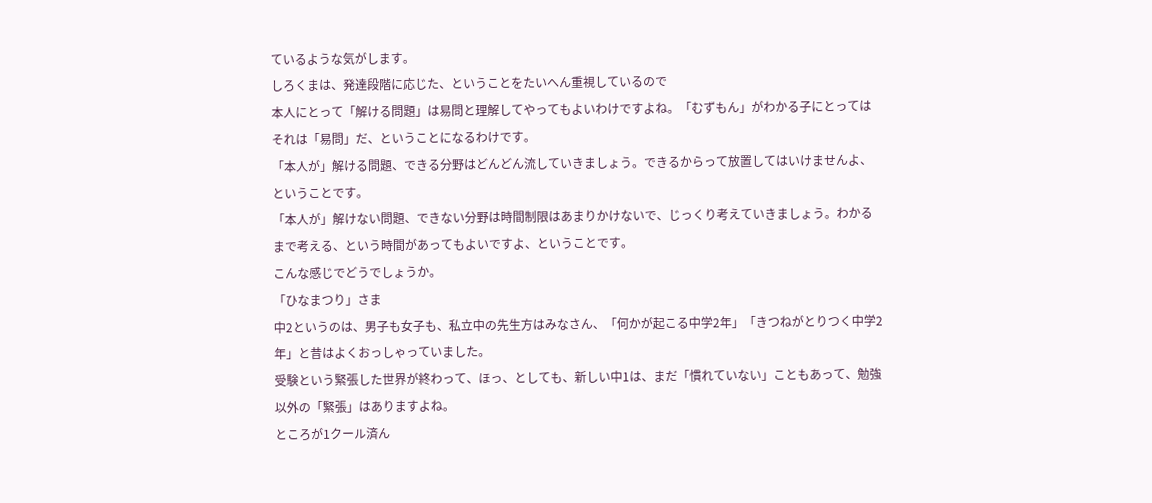ているような気がします。
しろくまは、発達段階に応じた、ということをたいへん重視しているので
本人にとって「解ける問題」は易問と理解してやってもよいわけですよね。「むずもん」がわかる子にとってはそれは「易問」だ、ということになるわけです。
「本人が」解ける問題、できる分野はどんどん流していきましょう。できるからって放置してはいけませんよ、ということです。
「本人が」解けない問題、できない分野は時間制限はあまりかけないで、じっくり考えていきましょう。わかるまで考える、という時間があってもよいですよ、ということです。
こんな感じでどうでしょうか。
「ひなまつり」さま
中2というのは、男子も女子も、私立中の先生方はみなさん、「何かが起こる中学2年」「きつねがとりつく中学2年」と昔はよくおっしゃっていました。
受験という緊張した世界が終わって、ほっ、としても、新しい中1は、まだ「慣れていない」こともあって、勉強以外の「緊張」はありますよね。
ところが1クール済ん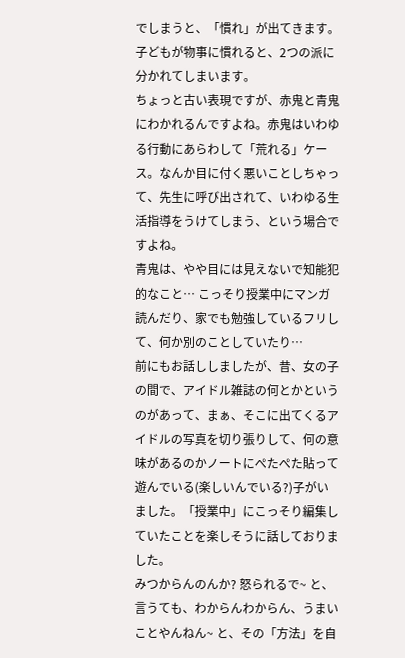でしまうと、「慣れ」が出てきます。子どもが物事に慣れると、2つの派に分かれてしまいます。
ちょっと古い表現ですが、赤鬼と青鬼にわかれるんですよね。赤鬼はいわゆる行動にあらわして「荒れる」ケース。なんか目に付く悪いことしちゃって、先生に呼び出されて、いわゆる生活指導をうけてしまう、という場合ですよね。
青鬼は、やや目には見えないで知能犯的なこと… こっそり授業中にマンガ読んだり、家でも勉強しているフリして、何か別のことしていたり…
前にもお話ししましたが、昔、女の子の間で、アイドル雑誌の何とかというのがあって、まぁ、そこに出てくるアイドルの写真を切り張りして、何の意味があるのかノートにぺたぺた貼って遊んでいる(楽しいんでいる?)子がいました。「授業中」にこっそり編集していたことを楽しそうに話しておりました。
みつからんのんか? 怒られるで~ と、言うても、わからんわからん、うまいことやんねん~ と、その「方法」を自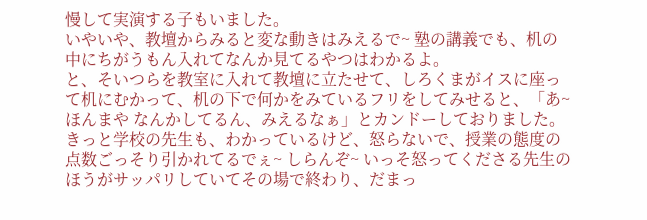慢して実演する子もいました。
いやいや、教壇からみると変な動きはみえるで~ 塾の講義でも、机の中にちがうもん入れてなんか見てるやつはわかるよ。
と、そいつらを教室に入れて教壇に立たせて、しろくまがイスに座って机にむかって、机の下で何かをみているフリをしてみせると、「あ~ ほんまや なんかしてるん、みえるなぁ」とカンドーしておりました。
きっと学校の先生も、わかっているけど、怒らないで、授業の態度の点数ごっそり引かれてるでぇ~ しらんぞ~ いっそ怒ってくださる先生のほうがサッパリしていてその場で終わり、だまっ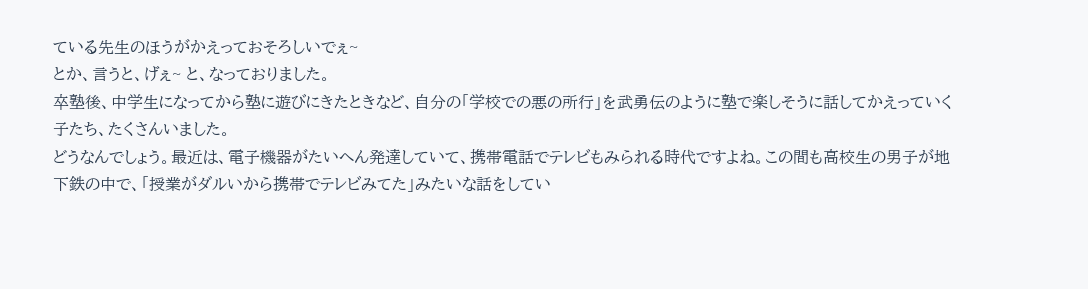ている先生のほうがかえっておそろしいでぇ~
とか、言うと、げぇ~ と、なっておりました。
卒塾後、中学生になってから塾に遊びにきたときなど、自分の「学校での悪の所行」を武勇伝のように塾で楽しそうに話してかえっていく子たち、たくさんいました。
どうなんでしょう。最近は、電子機器がたいへん発達していて、携帯電話でテレビもみられる時代ですよね。この間も高校生の男子が地下鉄の中で、「授業がダルいから携帯でテレビみてた」みたいな話をしてい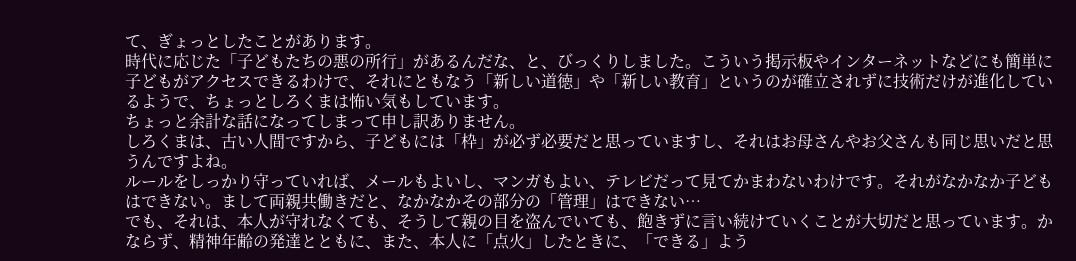て、ぎょっとしたことがあります。
時代に応じた「子どもたちの悪の所行」があるんだな、と、びっくりしました。こういう掲示板やインターネットなどにも簡単に子どもがアクセスできるわけで、それにともなう「新しい道徳」や「新しい教育」というのが確立されずに技術だけが進化しているようで、ちょっとしろくまは怖い気もしています。
ちょっと余計な話になってしまって申し訳ありません。
しろくまは、古い人間ですから、子どもには「枠」が必ず必要だと思っていますし、それはお母さんやお父さんも同じ思いだと思うんですよね。
ルールをしっかり守っていれば、メールもよいし、マンガもよい、テレビだって見てかまわないわけです。それがなかなか子どもはできない。まして両親共働きだと、なかなかその部分の「管理」はできない…
でも、それは、本人が守れなくても、そうして親の目を盗んでいても、飽きずに言い続けていくことが大切だと思っています。かならず、精神年齢の発達とともに、また、本人に「点火」したときに、「できる」よう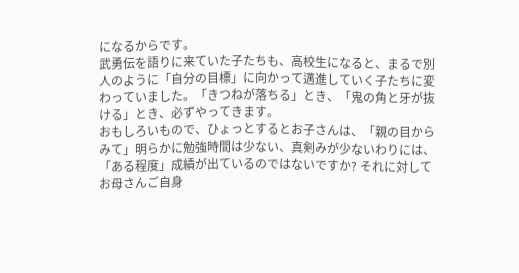になるからです。
武勇伝を語りに来ていた子たちも、高校生になると、まるで別人のように「自分の目標」に向かって邁進していく子たちに変わっていました。「きつねが落ちる」とき、「鬼の角と牙が抜ける」とき、必ずやってきます。
おもしろいもので、ひょっとするとお子さんは、「親の目からみて」明らかに勉強時間は少ない、真剣みが少ないわりには、「ある程度」成績が出ているのではないですか? それに対してお母さんご自身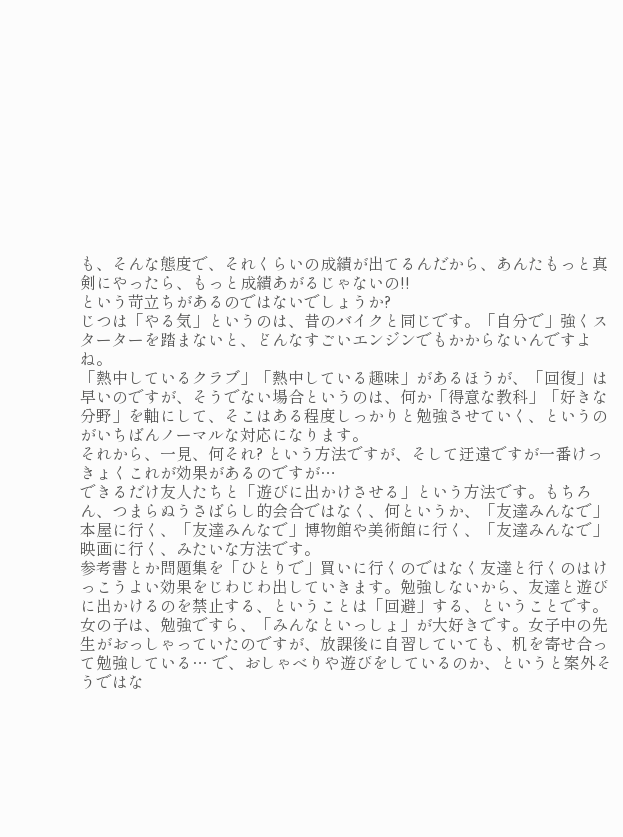も、そんな態度で、それくらいの成績が出てるんだから、あんたもっと真剣にやったら、もっと成績あがるじゃないの!!
という苛立ちがあるのではないでしょうか?
じつは「やる気」というのは、昔のバイクと同じです。「自分で」強くスターターを踏まないと、どんなすごいエンジンでもかからないんですよね。
「熱中しているクラブ」「熱中している趣味」があるほうが、「回復」は早いのですが、そうでない場合というのは、何か「得意な教科」「好きな分野」を軸にして、そこはある程度しっかりと勉強させていく、というのがいちばんノーマルな対応になります。
それから、一見、何それ? という方法ですが、そして迂遠ですが一番けっきょくこれが効果があるのですが…
できるだけ友人たちと「遊びに出かけさせる」という方法です。もちろん、つまらぬうさばらし的会合ではなく、何というか、「友達みんなで」本屋に行く、「友達みんなで」博物館や美術館に行く、「友達みんなで」映画に行く、みたいな方法です。
参考書とか問題集を「ひとりで」買いに行くのではなく友達と行くのはけっこうよい効果をじわじわ出していきます。勉強しないから、友達と遊びに出かけるのを禁止する、ということは「回避」する、ということです。
女の子は、勉強ですら、「みんなといっしょ」が大好きです。女子中の先生がおっしゃっていたのですが、放課後に自習していても、机を寄せ合って勉強している… で、おしゃべりや遊びをしているのか、というと案外そうではな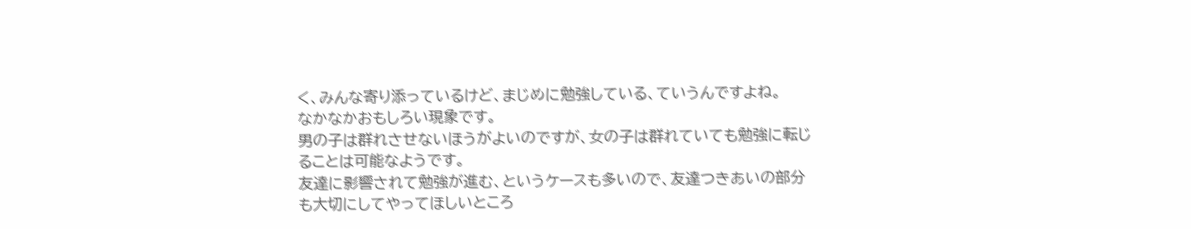く、みんな寄り添っているけど、まじめに勉強している、ていうんですよね。
なかなかおもしろい現象です。
男の子は群れさせないほうがよいのですが、女の子は群れていても勉強に転じることは可能なようです。
友達に影響されて勉強が進む、というケースも多いので、友達つきあいの部分も大切にしてやってほしいところ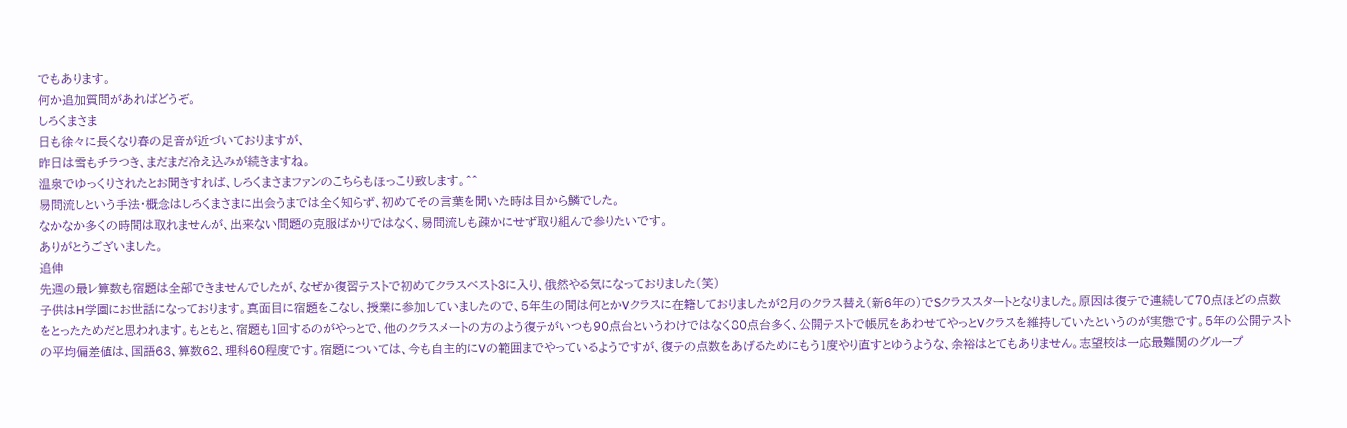でもあります。
何か追加質問があればどうぞ。
しろくまさま
日も徐々に長くなり春の足音が近づいておりますが、
昨日は雪もチラつき、まだまだ冷え込みが続きますね。
温泉でゆっくりされたとお聞きすれば、しろくまさまファンのこちらもほっこり致します。^^
易問流しという手法・概念はしろくまさまに出会うまでは全く知らず、初めてその言葉を聞いた時は目から鱗でした。
なかなか多くの時間は取れませんが、出来ない問題の克服ばかりではなく、易問流しも疎かにせず取り組んで参りたいです。
ありがとうございました。
追伸
先週の最レ算数も宿題は全部できませんでしたが、なぜか復習テストで初めてクラスベスト3に入り、俄然やる気になっておりました(笑)
子供はH学園にお世話になっております。真面目に宿題をこなし、授業に参加していましたので、5年生の間は何とかVクラスに在籍しておりましたが2月のクラス替え(新6年の)でSクラススタートとなりました。原因は復テで連続して70点ほどの点数をとったためだと思われます。もともと、宿題も1回するのがやっとで、他のクラスメートの方のよう復テがいつも90点台というわけではなく80点台多く、公開テストで帳尻をあわせてやっとVクラスを維持していたというのが実態です。5年の公開テストの平均偏差値は、国語63、算数62、理科60程度です。宿題については、今も自主的にVの範囲までやっているようですが、復テの点数をあげるためにもう1度やり直すとゆうような、余裕はとてもありません。志望校は一応最難関のグループ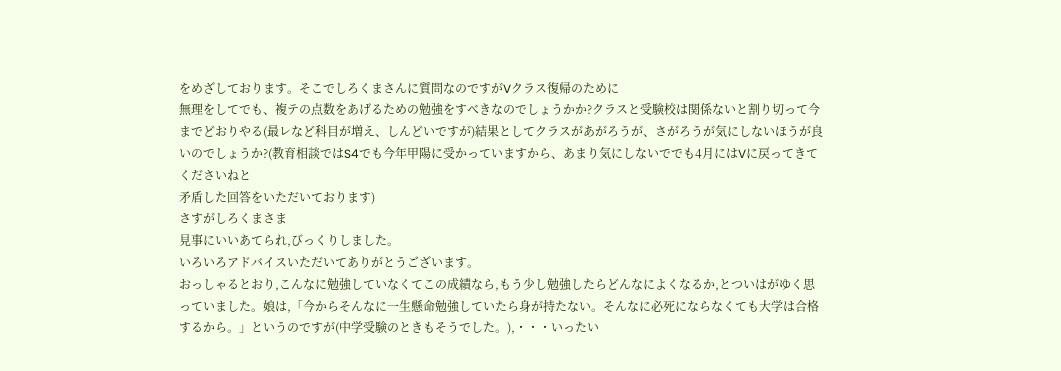をめざしております。そこでしろくまさんに質問なのですがVクラス復帰のために
無理をしてでも、複テの点数をあげるための勉強をすべきなのでしょうかか?クラスと受験校は関係ないと割り切って今までどおりやる(最レなど科目が増え、しんどいですが)結果としてクラスがあがろうが、さがろうが気にしないほうが良いのでしょうか?(教育相談ではS4でも今年甲陽に受かっていますから、あまり気にしないででも4月にはVに戻ってきてくださいねと
矛盾した回答をいただいております)
さすがしろくまさま
見事にいいあてられ,びっくりしました。
いろいろアドバイスいただいてありがとうございます。
おっしゃるとおり,こんなに勉強していなくてこの成績なら,もう少し勉強したらどんなによくなるか,とついはがゆく思っていました。娘は,「今からそんなに一生懸命勉強していたら身が持たない。そんなに必死にならなくても大学は合格するから。」というのですが(中学受験のときもそうでした。),・・・いったい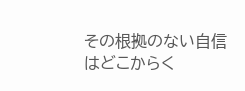その根拠のない自信はどこからく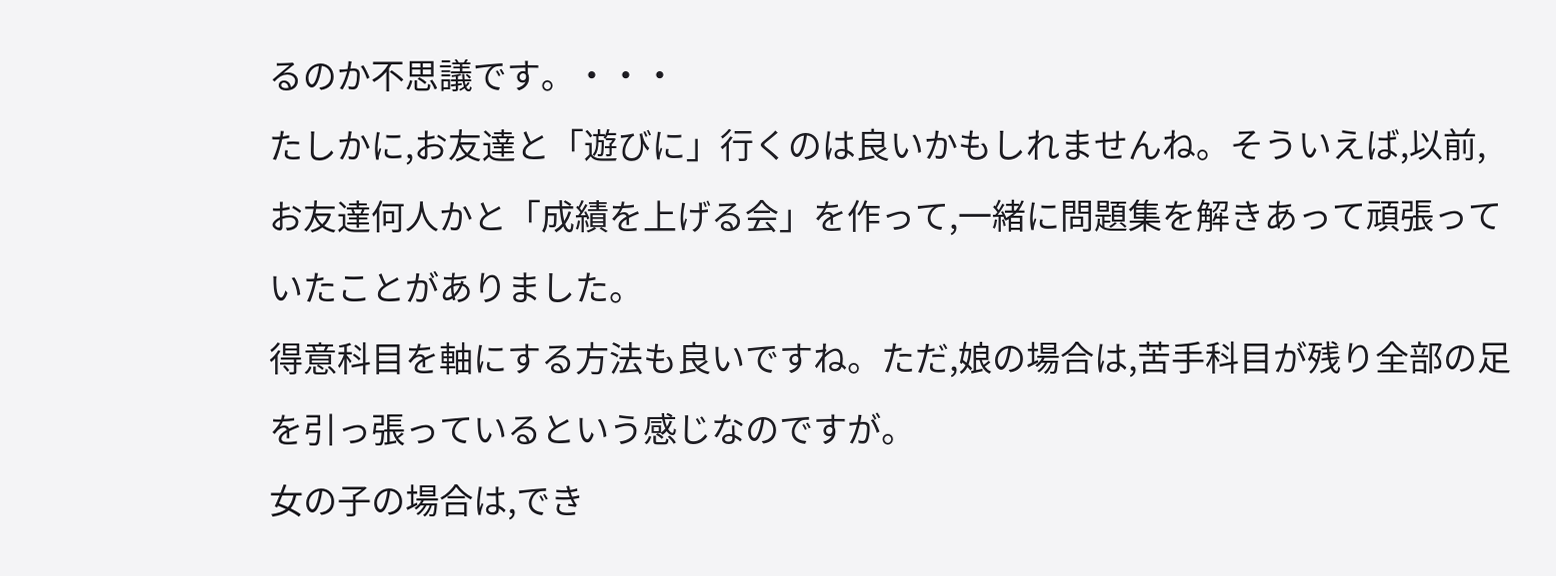るのか不思議です。・・・
たしかに,お友達と「遊びに」行くのは良いかもしれませんね。そういえば,以前,お友達何人かと「成績を上げる会」を作って,一緒に問題集を解きあって頑張っていたことがありました。
得意科目を軸にする方法も良いですね。ただ,娘の場合は,苦手科目が残り全部の足を引っ張っているという感じなのですが。
女の子の場合は,でき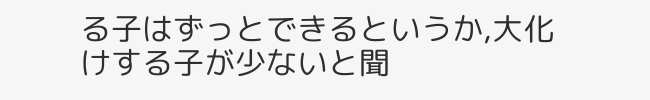る子はずっとできるというか,大化けする子が少ないと聞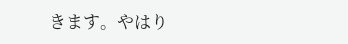きます。やはり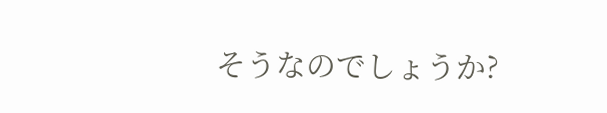そうなのでしょうか?